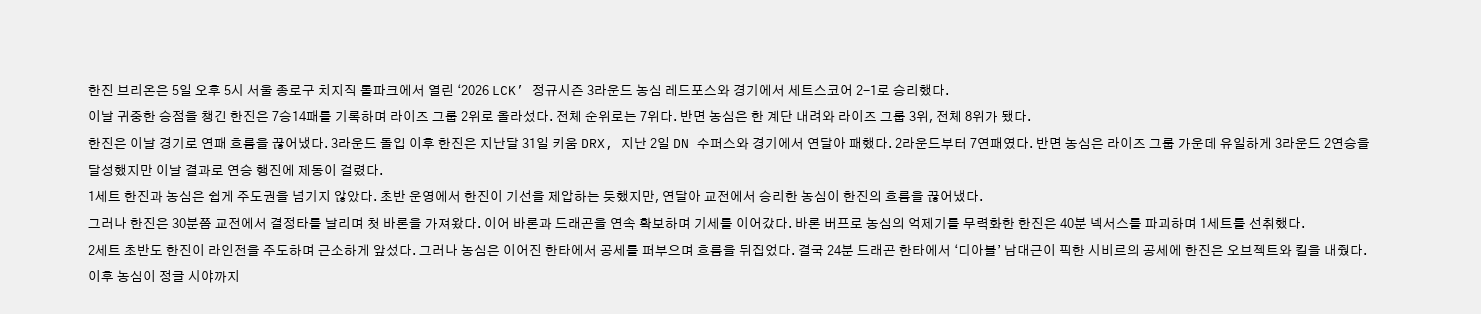한진 브리온은 5일 오후 5시 서울 종로구 치지직 롤파크에서 열린 ‘2026 LCK’ 정규시즌 3라운드 농심 레드포스와 경기에서 세트스코어 2-1로 승리했다.
이날 귀중한 승점을 챙긴 한진은 7승14패를 기록하며 라이즈 그룹 2위로 올라섰다. 전체 순위로는 7위다. 반면 농심은 한 계단 내려와 라이즈 그룹 3위, 전체 8위가 됐다.
한진은 이날 경기로 연패 흐름을 끊어냈다. 3라운드 돌입 이후 한진은 지난달 31일 키움 DRX, 지난 2일 DN 수퍼스와 경기에서 연달아 패했다. 2라운드부터 7연패였다. 반면 농심은 라이즈 그룹 가운데 유일하게 3라운드 2연승을 달성했지만 이날 결과로 연승 행진에 제동이 걸렸다.
1세트 한진과 농심은 쉽게 주도권을 넘기지 않았다. 초반 운영에서 한진이 기선을 제압하는 듯했지만, 연달아 교전에서 승리한 농심이 한진의 흐름을 끊어냈다.
그러나 한진은 30분쯤 교전에서 결정타를 날리며 첫 바론을 가져왔다. 이어 바론과 드래곤을 연속 확보하며 기세를 이어갔다. 바론 버프로 농심의 억제기를 무력화한 한진은 40분 넥서스를 파괴하며 1세트를 선취했다.
2세트 초반도 한진이 라인전을 주도하며 근소하게 앞섰다. 그러나 농심은 이어진 한타에서 공세를 퍼부으며 흐름을 뒤집었다. 결국 24분 드래곤 한타에서 ‘디아블’ 남대근이 픽한 시비르의 공세에 한진은 오브젝트와 킬을 내줬다. 이후 농심이 정글 시야까지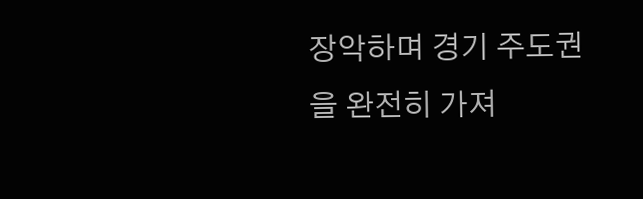장악하며 경기 주도권을 완전히 가져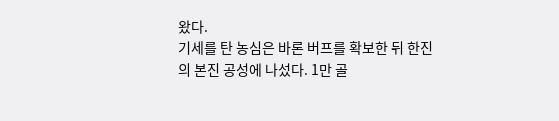왔다.
기세를 탄 농심은 바론 버프를 확보한 뒤 한진의 본진 공성에 나섰다. 1만 골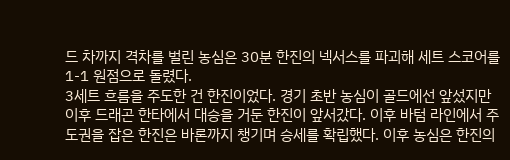드 차까지 격차를 벌린 농심은 30분 한진의 넥서스를 파괴해 세트 스코어를 1-1 원점으로 돌렸다.
3세트 흐름을 주도한 건 한진이었다. 경기 초반 농심이 골드에선 앞섰지만 이후 드래곤 한타에서 대승을 거둔 한진이 앞서갔다. 이후 바텀 라인에서 주도권을 잡은 한진은 바론까지 챙기며 승세를 확립했다. 이후 농심은 한진의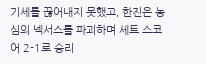기세를 끊어내지 못했고, 한진은 농심의 넥서스를 파괴하며 세트 스코어 2-1로 승리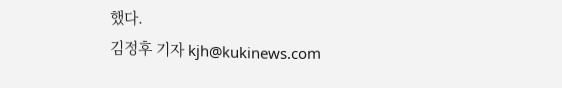했다.
김정후 기자 kjh@kukinews.com